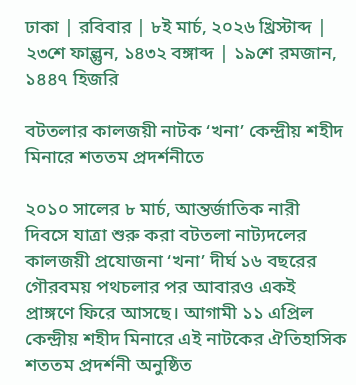ঢাকা | রবিবার | ৮ই মার্চ, ২০২৬ খ্রিস্টাব্দ | ২৩শে ফাল্গুন, ১৪৩২ বঙ্গাব্দ | ১৯শে রমজান, ১৪৪৭ হিজরি

বটতলার কালজয়ী নাটক ‘খনা’ কেন্দ্রীয় শহীদ মিনারে শততম প্রদর্শনীতে

২০১০ সালের ৮ মার্চ, আন্তর্জাতিক নারী দিবসে যাত্রা শুরু করা বটতলা নাট্যদলের কালজয়ী প্রযোজনা ‘খনা’ দীর্ঘ ১৬ বছরের গৌরবময় পথচলার পর আবারও একই প্রাঙ্গণে ফিরে আসছে। আগামী ১১ এপ্রিল কেন্দ্রীয় শহীদ মিনারে এই নাটকের ঐতিহাসিক শততম প্রদর্শনী অনুষ্ঠিত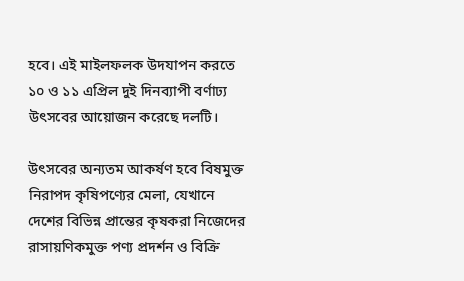হবে। এই মাইলফলক উদযাপন করতে ১০ ও ১১ এপ্রিল দুই দিনব্যাপী বর্ণাঢ্য উৎসবের আয়োজন করেছে দলটি।

উৎসবের অন্যতম আকর্ষণ হবে বিষমুক্ত নিরাপদ কৃষিপণ্যের মেলা, যেখানে দেশের বিভিন্ন প্রান্তের কৃষকরা নিজেদের রাসায়ণিকমুক্ত পণ্য প্রদর্শন ও বিক্রি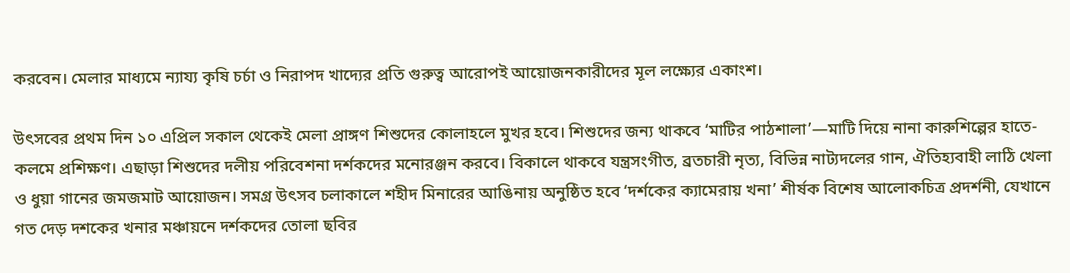করবেন। মেলার মাধ্যমে ন্যায্য কৃষি চর্চা ও নিরাপদ খাদ্যের প্রতি গুরুত্ব আরোপই আয়োজনকারীদের মূল লক্ষ্যের একাংশ।

উৎসবের প্রথম দিন ১০ এপ্রিল সকাল থেকেই মেলা প্রাঙ্গণ শিশুদের কোলাহলে মুখর হবে। শিশুদের জন্য থাকবে ‘মাটির পাঠশালা’—মাটি দিয়ে নানা কারুশিল্পের হাতে-কলমে প্রশিক্ষণ। এছাড়া শিশুদের দলীয় পরিবেশনা দর্শকদের মনোরঞ্জন করবে। বিকালে থাকবে যন্ত্রসংগীত, ব্রতচারী নৃত্য, বিভিন্ন নাট্যদলের গান, ঐতিহ্যবাহী লাঠি খেলা ও ধুয়া গানের জমজমাট আয়োজন। সমগ্র উৎসব চলাকালে শহীদ মিনারের আঙিনায় অনুষ্ঠিত হবে ‘দর্শকের ক্যামেরায় খনা’ শীর্ষক বিশেষ আলোকচিত্র প্রদর্শনী, যেখানে গত দেড় দশকের খনার মঞ্চায়নে দর্শকদের তোলা ছবির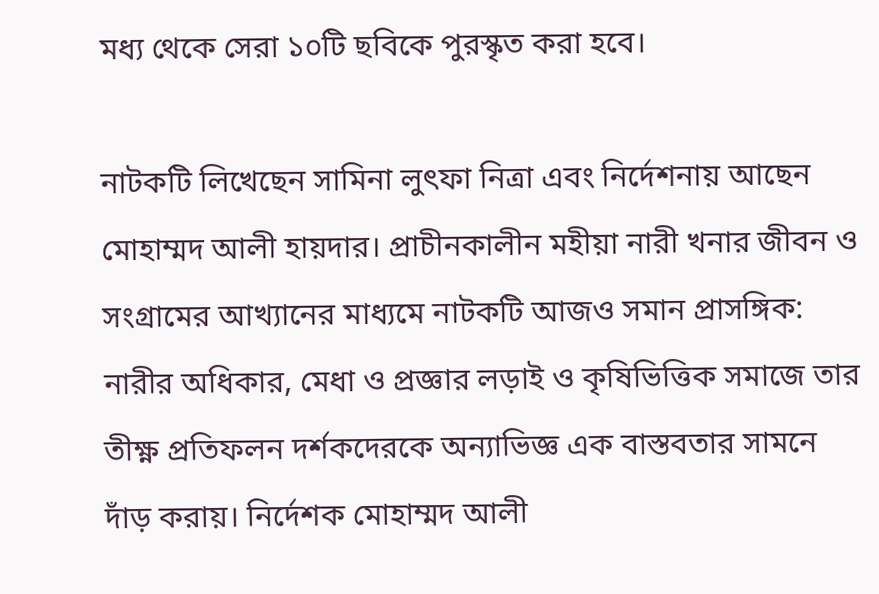মধ্য থেকে সেরা ১০টি ছবিকে পুরস্কৃত করা হবে।

নাটকটি লিখেছেন সামিনা লুৎফা নিত্রা এবং নির্দেশনায় আছেন মোহাম্মদ আলী হায়দার। প্রাচীনকালীন মহীয়া নারী খনার জীবন ও সংগ্রামের আখ্যানের মাধ্যমে নাটকটি আজও সমান প্রাসঙ্গিক: নারীর অধিকার, মেধা ও প্রজ্ঞার লড়াই ও কৃষিভিত্তিক সমাজে তার তীক্ষ্ণ প্রতিফলন দর্শকদেরকে অন্যাভিজ্ঞ এক বাস্তবতার সামনে দাঁড় করায়। নির্দেশক মোহাম্মদ আলী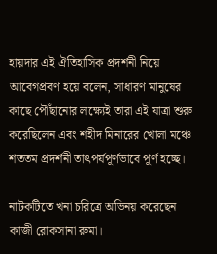হায়দার এই ঐতিহাসিক প্রদর্শনী নিয়ে আবেগপ্রবণ হয়ে বলেন, সাধারণ মানুষের কাছে পৌঁছানোর লক্ষ্যেই তারা এই যাত্রা শুরু করেছিলেন এবং শহীদ মিনারের খোলা মঞ্চে শততম প্রদর্শনী তাৎপর্যপূর্ণভাবে পূর্ণ হচ্ছে।

নাটকটিতে খনা চরিত্রে অভিনয় করেছেন কাজী রোকসানা রুমা।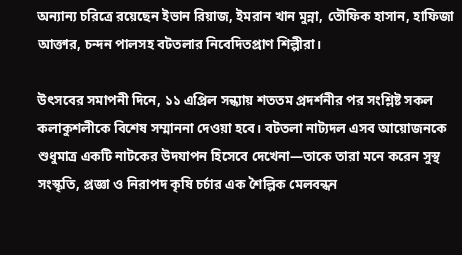অন্যান্য চরিত্রে রয়েছেন ইভান রিয়াজ, ইমরান খান মুন্না, তৌফিক হাসান, হাফিজা আক্তার, চন্দন পালসহ বটতলার নিবেদিতপ্রাণ শিল্পীরা।

উৎসবের সমাপনী দিনে, ১১ এপ্রিল সন্ধ্যায় শততম প্রদর্শনীর পর সংশ্লিষ্ট সকল কলাকুশলীকে বিশেষ সম্মাননা দেওয়া হবে। বটতলা নাট্যদল এসব আয়োজনকে শুধুমাত্র একটি নাটকের উদযাপন হিসেবে দেখেনা—তাকে তারা মনে করেন সুস্থ সংস্কৃতি, প্রজ্ঞা ও নিরাপদ কৃষি চর্চার এক শৈল্পিক মেলবন্ধন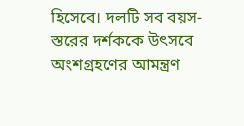হিসেবে। দলটি সব বয়স-স্তরের দর্শককে উৎসবে অংশগ্রহণের আমন্ত্রণ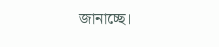জানাচ্ছে।